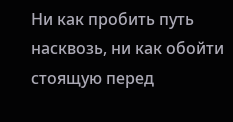Ни как пробить путь насквозь, ни как обойти стоящую перед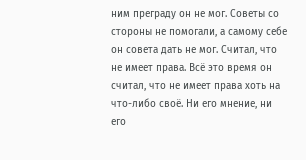ним преграду он не мог. Советы со стороны не помогали, а самому себе он совета дать не мог. Считал, что не имеет права. Всё это время он считал, что не имеет права хоть на что-либо своё. Ни его мнение, ни его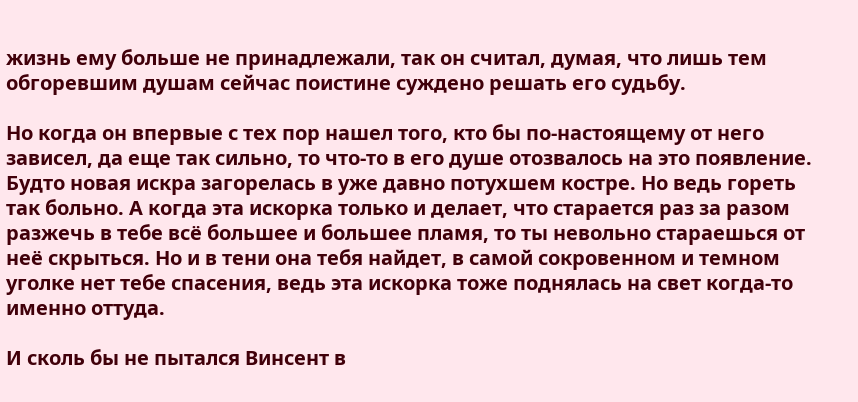жизнь ему больше не принадлежали, так он считал, думая, что лишь тем обгоревшим душам сейчас поистине суждено решать его судьбу.

Но когда он впервые с тех пор нашел того, кто бы по-настоящему от него зависел, да еще так сильно, то что-то в его душе отозвалось на это появление. Будто новая искра загорелась в уже давно потухшем костре. Но ведь гореть так больно. А когда эта искорка только и делает, что старается раз за разом разжечь в тебе всё большее и большее пламя, то ты невольно стараешься от неё скрыться. Но и в тени она тебя найдет, в самой сокровенном и темном уголке нет тебе спасения, ведь эта искорка тоже поднялась на свет когда-то именно оттуда.

И сколь бы не пытался Винсент в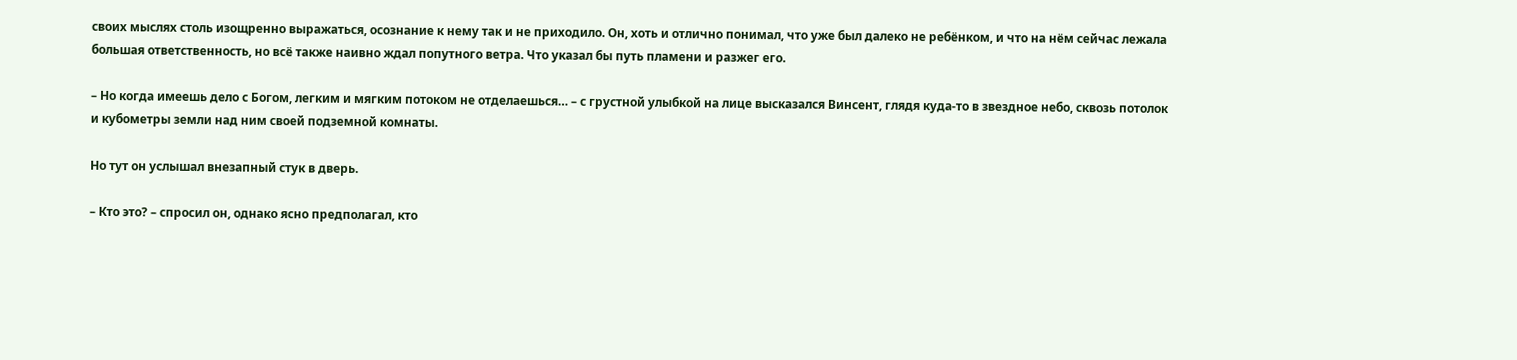своих мыслях столь изощренно выражаться, осознание к нему так и не приходило. Он, хоть и отлично понимал, что уже был далеко не ребёнком, и что на нём сейчас лежала большая ответственность, но всё также наивно ждал попутного ветра. Что указал бы путь пламени и разжег его.

– Но когда имеешь дело с Богом, легким и мягким потоком не отделаешься… – с грустной улыбкой на лице высказался Винсент, глядя куда-то в звездное небо, сквозь потолок и кубометры земли над ним своей подземной комнаты.

Но тут он услышал внезапный стук в дверь.

– Кто это? – спросил он, однако ясно предполагал, кто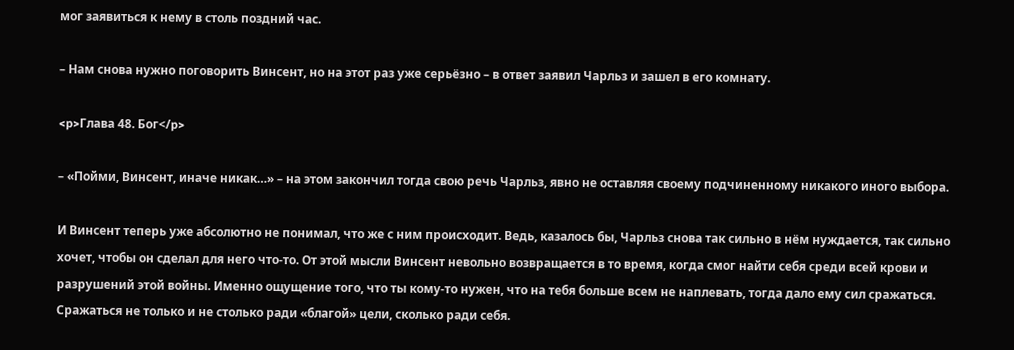мог заявиться к нему в столь поздний час.

– Нам снова нужно поговорить Винсент, но на этот раз уже серьёзно – в ответ заявил Чарльз и зашел в его комнату.

<p>Глава 48. Бог</p>

– «Пойми, Винсент, иначе никак…» – на этом закончил тогда свою речь Чарльз, явно не оставляя своему подчиненному никакого иного выбора.

И Винсент теперь уже абсолютно не понимал, что же с ним происходит. Ведь, казалось бы, Чарльз снова так сильно в нём нуждается, так сильно хочет, чтобы он сделал для него что-то. От этой мысли Винсент невольно возвращается в то время, когда смог найти себя среди всей крови и разрушений этой войны. Именно ощущение того, что ты кому-то нужен, что на тебя больше всем не наплевать, тогда дало ему сил сражаться. Сражаться не только и не столько ради «благой» цели, сколько ради себя.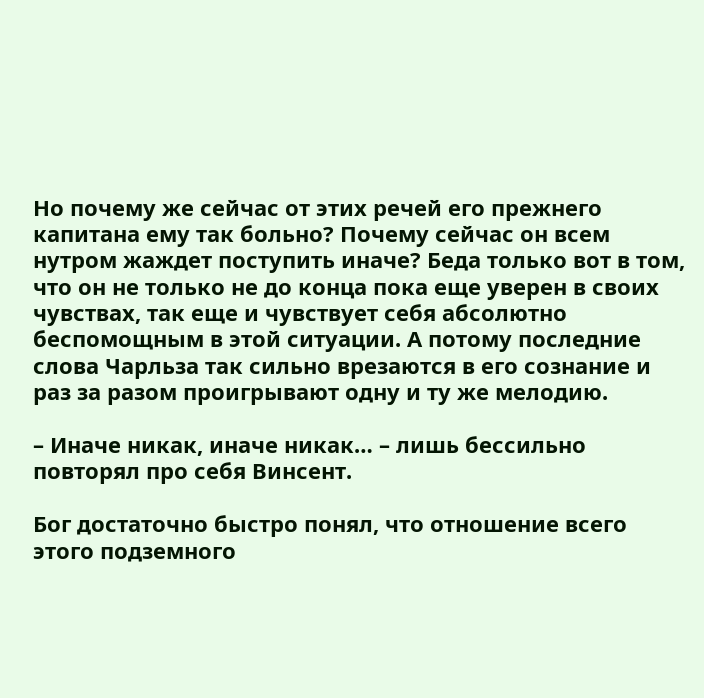Но почему же сейчас от этих речей его прежнего капитана ему так больно? Почему сейчас он всем нутром жаждет поступить иначе? Беда только вот в том, что он не только не до конца пока еще уверен в своих чувствах, так еще и чувствует себя абсолютно беспомощным в этой ситуации. А потому последние слова Чарльза так сильно врезаются в его сознание и раз за разом проигрывают одну и ту же мелодию.

– Иначе никак, иначе никак… – лишь бессильно повторял про себя Винсент.

Бог достаточно быстро понял, что отношение всего этого подземного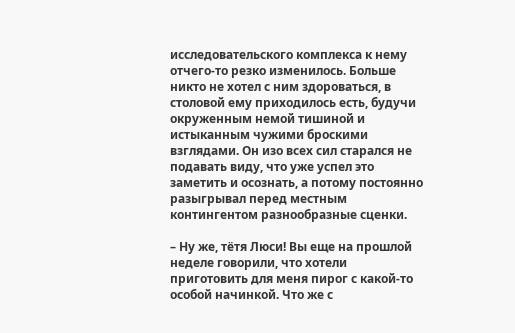исследовательского комплекса к нему отчего-то резко изменилось. Больше никто не хотел с ним здороваться, в столовой ему приходилось есть, будучи окруженным немой тишиной и истыканным чужими броскими взглядами. Он изо всех сил старался не подавать виду, что уже успел это заметить и осознать, а потому постоянно разыгрывал перед местным контингентом разнообразные сценки.

– Ну же, тётя Люси! Вы еще на прошлой неделе говорили, что хотели приготовить для меня пирог с какой-то особой начинкой. Что же с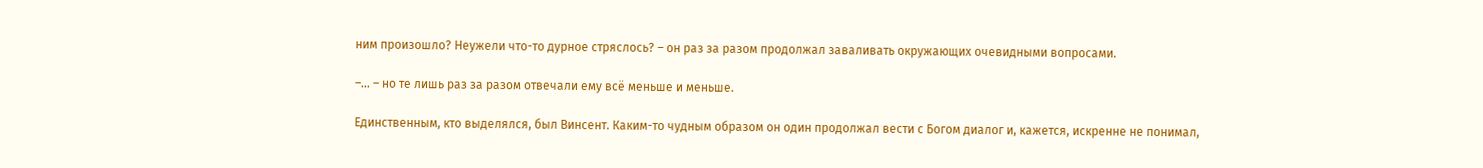ним произошло? Неужели что-то дурное стряслось? – он раз за разом продолжал заваливать окружающих очевидными вопросами.

–… – но те лишь раз за разом отвечали ему всё меньше и меньше.

Единственным, кто выделялся, был Винсент. Каким-то чудным образом он один продолжал вести с Богом диалог и, кажется, искренне не понимал,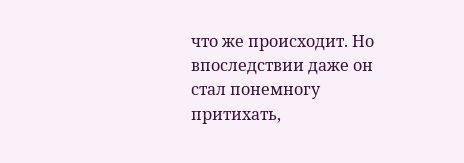что же происходит. Но впоследствии даже он стал понемногу притихать,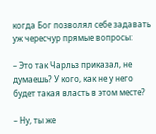когда Бог позволял себе задавать уж чересчур прямые вопросы:

– Это так Чарльз приказал, не думаешь? У кого, как не у него будет такая власть в этом месте?

– Ну, ты же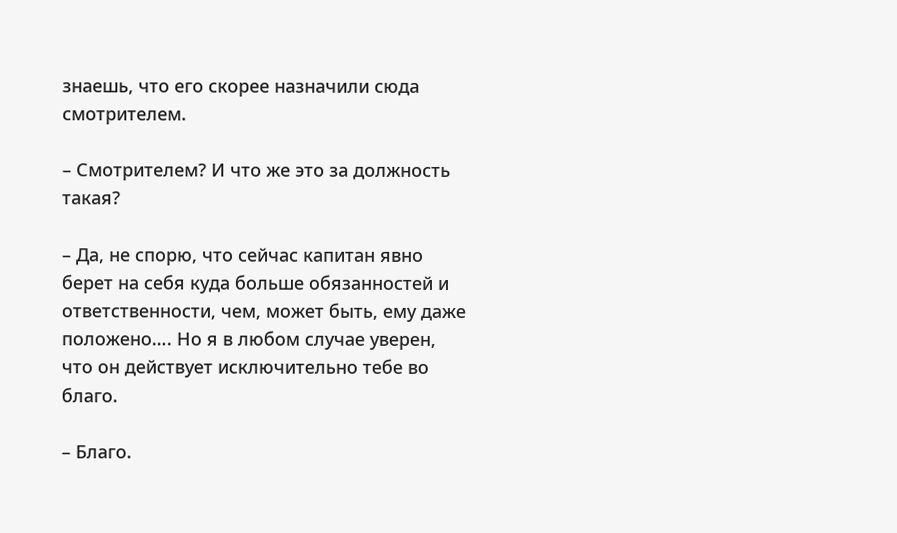знаешь, что его скорее назначили сюда смотрителем.

– Смотрителем? И что же это за должность такая?

– Да, не спорю, что сейчас капитан явно берет на себя куда больше обязанностей и ответственности, чем, может быть, ему даже положено…. Но я в любом случае уверен, что он действует исключительно тебе во благо.

– Благо.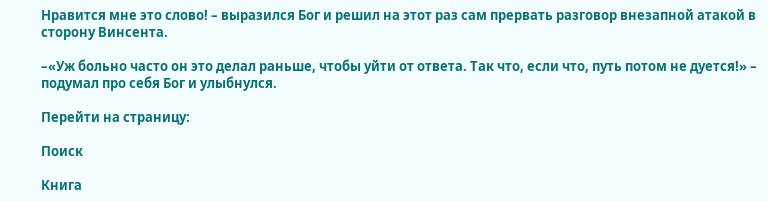Нравится мне это слово! – выразился Бог и решил на этот раз сам прервать разговор внезапной атакой в сторону Винсента.

–«Уж больно часто он это делал раньше, чтобы уйти от ответа. Так что, если что, путь потом не дуется!» – подумал про себя Бог и улыбнулся.

Перейти на страницу:

Поиск

Книга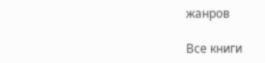жанров

Все книги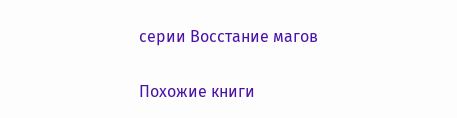серии Восстание магов

Похожие книги